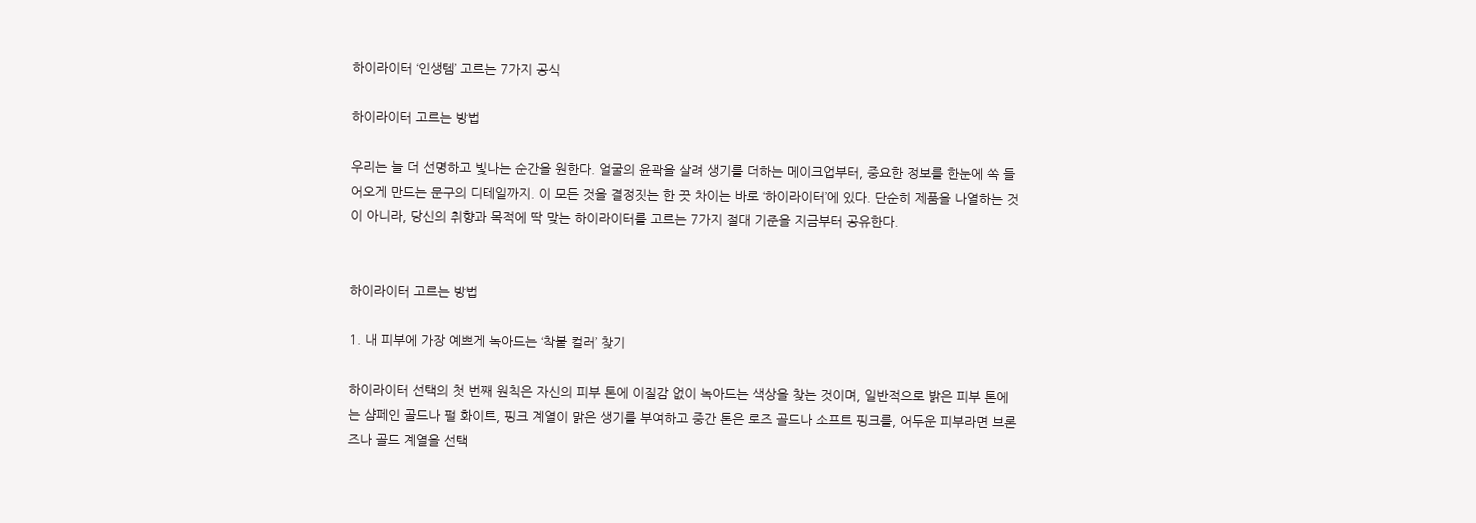하이라이터 ‘인생템’ 고르는 7가지 공식

하이라이터 고르는 방법

우리는 늘 더 선명하고 빛나는 순간을 원한다. 얼굴의 윤곽을 살려 생기를 더하는 메이크업부터, 중요한 정보를 한눈에 쏙 들어오게 만드는 문구의 디테일까지. 이 모든 것을 결정짓는 한 끗 차이는 바로 ‘하이라이터’에 있다. 단순히 제품을 나열하는 것이 아니라, 당신의 취향과 목적에 딱 맞는 하이라이터를 고르는 7가지 절대 기준을 지금부터 공유한다.


하이라이터 고르는 방법

1. 내 피부에 가장 예쁘게 녹아드는 ‘착붙 컬러’ 찾기

하이라이터 선택의 첫 번째 원칙은 자신의 피부 톤에 이질감 없이 녹아드는 색상을 찾는 것이며, 일반적으로 밝은 피부 톤에는 샴페인 골드나 펄 화이트, 핑크 계열이 맑은 생기를 부여하고 중간 톤은 로즈 골드나 소프트 핑크를, 어두운 피부라면 브론즈나 골드 계열을 선택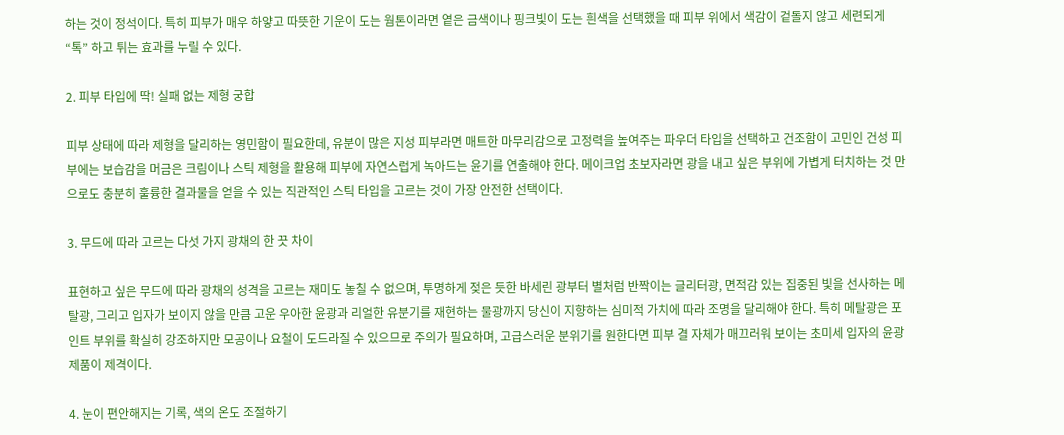하는 것이 정석이다. 특히 피부가 매우 하얗고 따뜻한 기운이 도는 웜톤이라면 옅은 금색이나 핑크빛이 도는 흰색을 선택했을 때 피부 위에서 색감이 겉돌지 않고 세련되게 “톡” 하고 튀는 효과를 누릴 수 있다.

2. 피부 타입에 딱! 실패 없는 제형 궁합

피부 상태에 따라 제형을 달리하는 영민함이 필요한데, 유분이 많은 지성 피부라면 매트한 마무리감으로 고정력을 높여주는 파우더 타입을 선택하고 건조함이 고민인 건성 피부에는 보습감을 머금은 크림이나 스틱 제형을 활용해 피부에 자연스럽게 녹아드는 윤기를 연출해야 한다. 메이크업 초보자라면 광을 내고 싶은 부위에 가볍게 터치하는 것 만으로도 충분히 훌륭한 결과물을 얻을 수 있는 직관적인 스틱 타입을 고르는 것이 가장 안전한 선택이다.

3. 무드에 따라 고르는 다섯 가지 광채의 한 끗 차이

표현하고 싶은 무드에 따라 광채의 성격을 고르는 재미도 놓칠 수 없으며, 투명하게 젖은 듯한 바세린 광부터 별처럼 반짝이는 글리터광, 면적감 있는 집중된 빛을 선사하는 메탈광, 그리고 입자가 보이지 않을 만큼 고운 우아한 윤광과 리얼한 유분기를 재현하는 물광까지 당신이 지향하는 심미적 가치에 따라 조명을 달리해야 한다. 특히 메탈광은 포인트 부위를 확실히 강조하지만 모공이나 요철이 도드라질 수 있으므로 주의가 필요하며, 고급스러운 분위기를 원한다면 피부 결 자체가 매끄러워 보이는 초미세 입자의 윤광 제품이 제격이다.

4. 눈이 편안해지는 기록, 색의 온도 조절하기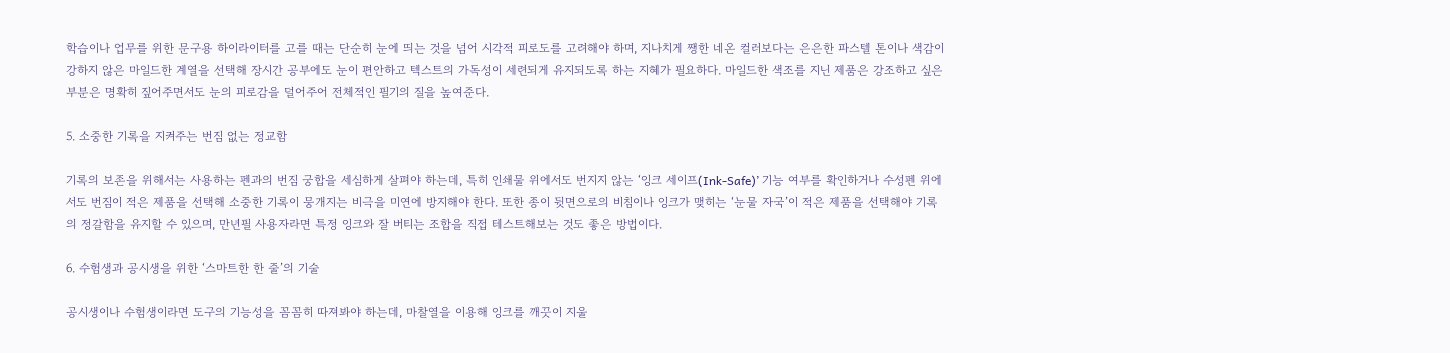학습이나 업무를 위한 문구용 하이라이터를 고를 때는 단순히 눈에 띄는 것을 넘어 시각적 피로도를 고려해야 하며, 지나치게 쨍한 네온 컬러보다는 은은한 파스텔 톤이나 색감이 강하지 않은 마일드한 계열을 선택해 장시간 공부에도 눈이 편안하고 텍스트의 가독성이 세련되게 유지되도록 하는 지혜가 필요하다. 마일드한 색조를 지닌 제품은 강조하고 싶은 부분은 명확히 짚어주면서도 눈의 피로감을 덜어주어 전체적인 필기의 질을 높여준다.

5. 소중한 기록을 지켜주는 번짐 없는 정교함

기록의 보존을 위해서는 사용하는 펜과의 번짐 궁합을 세심하게 살펴야 하는데, 특히 인쇄물 위에서도 번지지 않는 ‘잉크 세이프(Ink-Safe)’ 기능 여부를 확인하거나 수성펜 위에서도 번짐이 적은 제품을 선택해 소중한 기록이 뭉개지는 비극을 미연에 방지해야 한다. 또한 종이 뒷면으로의 비침이나 잉크가 맺히는 ‘눈물 자국’이 적은 제품을 선택해야 기록의 정갈함을 유지할 수 있으며, 만년필 사용자라면 특정 잉크와 잘 버티는 조합을 직접 테스트해보는 것도 좋은 방법이다.

6. 수험생과 공시생을 위한 ‘스마트한 한 줄’의 기술

공시생이나 수험생이라면 도구의 기능성을 꼼꼼히 따져봐야 하는데, 마찰열을 이용해 잉크를 깨끗이 지울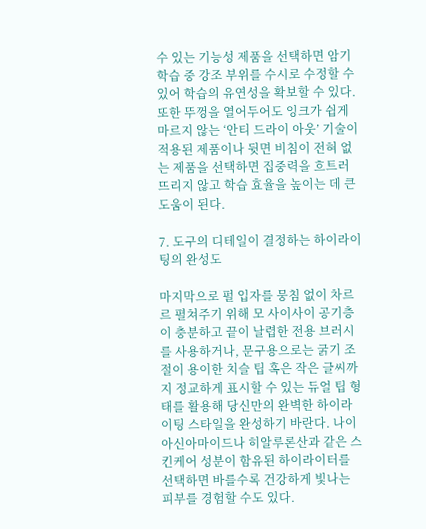수 있는 기능성 제품을 선택하면 암기 학습 중 강조 부위를 수시로 수정할 수 있어 학습의 유연성을 확보할 수 있다. 또한 뚜껑을 열어두어도 잉크가 쉽게 마르지 않는 ‘안티 드라이 아웃’ 기술이 적용된 제품이나 뒷면 비침이 전혀 없는 제품을 선택하면 집중력을 흐트러뜨리지 않고 학습 효율을 높이는 데 큰 도움이 된다.

7. 도구의 디테일이 결정하는 하이라이팅의 완성도

마지막으로 펄 입자를 뭉침 없이 차르르 펼쳐주기 위해 모 사이사이 공기층이 충분하고 끝이 날렵한 전용 브러시를 사용하거나, 문구용으로는 굵기 조절이 용이한 치슬 팁 혹은 작은 글씨까지 정교하게 표시할 수 있는 듀얼 팁 형태를 활용해 당신만의 완벽한 하이라이팅 스타일을 완성하기 바란다. 나이아신아마이드나 히알루론산과 같은 스킨케어 성분이 함유된 하이라이터를 선택하면 바를수록 건강하게 빛나는 피부를 경험할 수도 있다.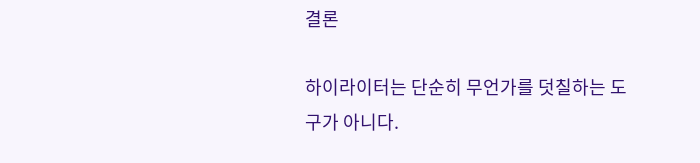결론

하이라이터는 단순히 무언가를 덧칠하는 도구가 아니다.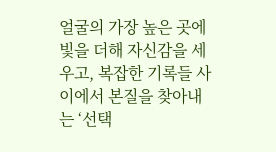얼굴의 가장 높은 곳에 빛을 더해 자신감을 세우고, 복잡한 기록들 사이에서 본질을 찾아내는 ‘선택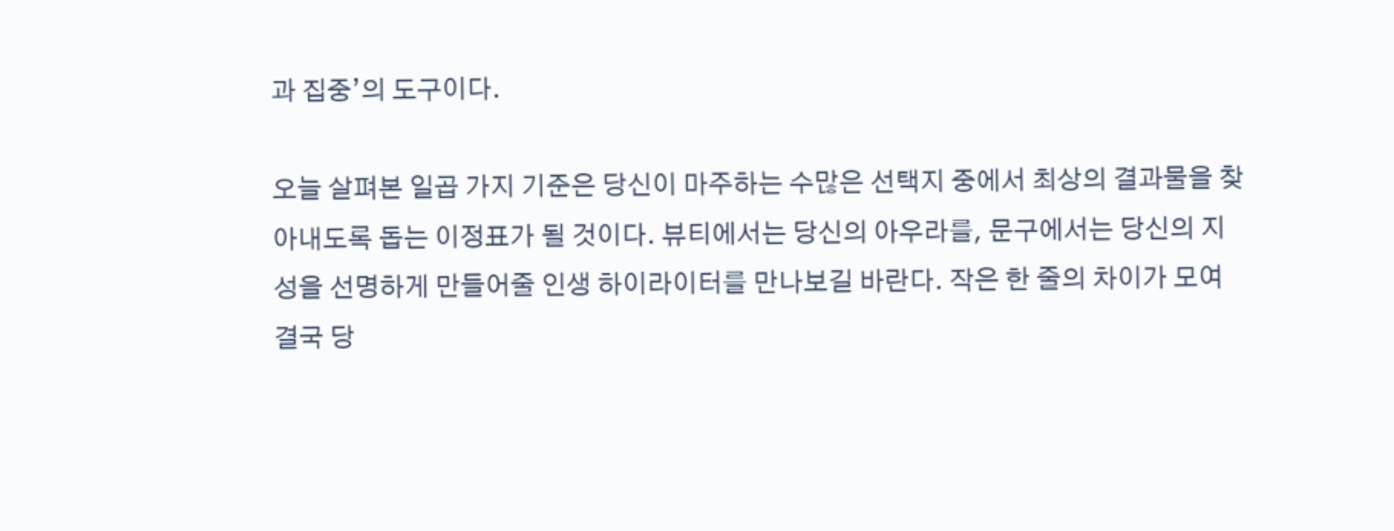과 집중’의 도구이다.

오늘 살펴본 일곱 가지 기준은 당신이 마주하는 수많은 선택지 중에서 최상의 결과물을 찾아내도록 돕는 이정표가 될 것이다. 뷰티에서는 당신의 아우라를, 문구에서는 당신의 지성을 선명하게 만들어줄 인생 하이라이터를 만나보길 바란다. 작은 한 줄의 차이가 모여 결국 당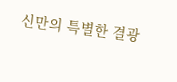신만의 특별한 결광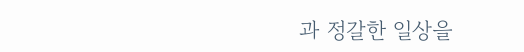과 정갈한 일상을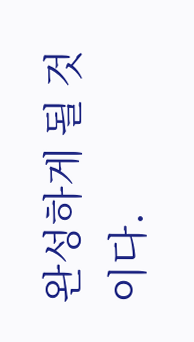완성하게 될 것이다.